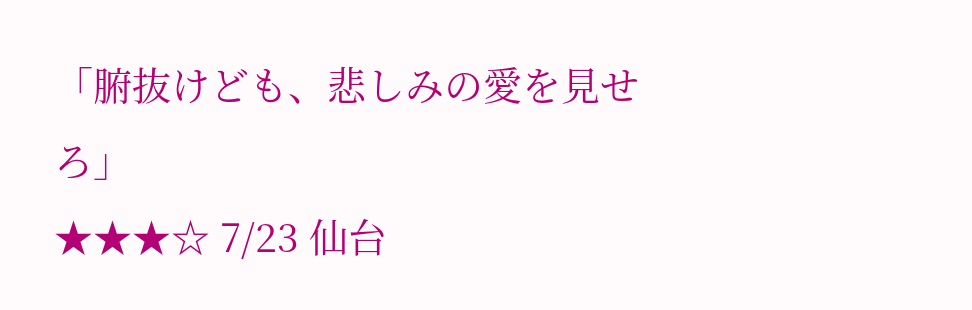「腑抜けども、悲しみの愛を見せろ」
★★★☆ 7/23 仙台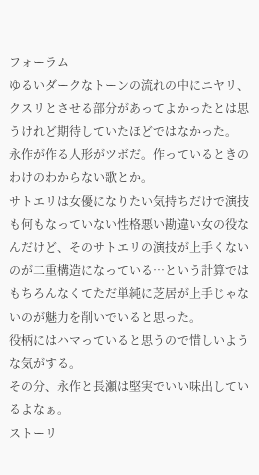フォーラム
ゆるいダークなトーンの流れの中にニヤリ、クスリとさせる部分があってよかったとは思うけれど期待していたほどではなかった。
永作が作る人形がツボだ。作っているときのわけのわからない歌とか。
サトエリは女優になりたい気持ちだけで演技も何もなっていない性格悪い勘違い女の役なんだけど、そのサトエリの演技が上手くないのが二重構造になっている…という計算ではもちろんなくてただ単純に芝居が上手じゃないのが魅力を削いでいると思った。
役柄にはハマっていると思うので惜しいような気がする。
その分、永作と長瀬は堅実でいい味出しているよなぁ。
ストーリ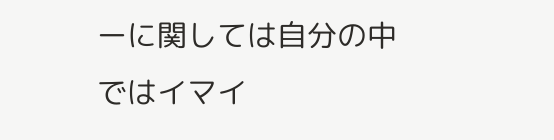ーに関しては自分の中ではイマイ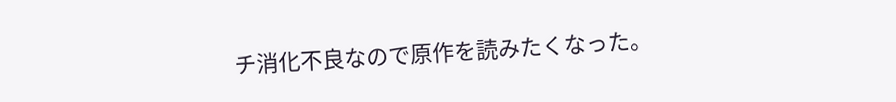チ消化不良なので原作を読みたくなった。